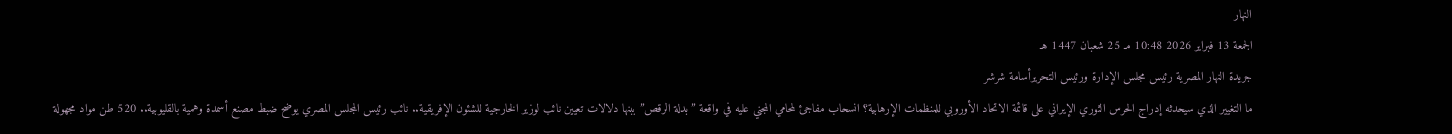النهار
الجمعة 13 فبراير 2026 10:48 مـ 25 شعبان 1447 هـ
جريدة النهار المصرية رئيس مجلس الإدارة ورئيس التحريرأسامة شرشر
ما التغيير الذي سيحدثه إدراج الحرس الثوري الإيراني على قائمة الاتحاد الأوروبي للمنظمات الإرهابية؟ انسحاب مفاجئ لمحامي المجني عليه في واقعة ”بدلة الرقص” ببنها دلالات تعيين نائب لوزير الخارجية للشئون الإفريقية.. نائب رئيس المجلس المصري يوضح ضبط مصنع أسمدة وهمية بالقليوبية.. 520 طن مواد مجهولة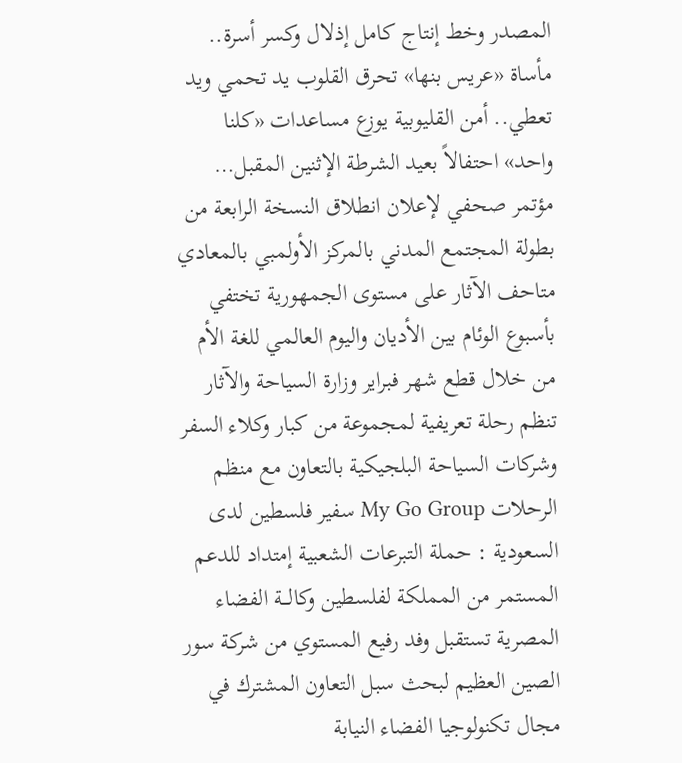المصدر وخط إنتاج كامل إذلال وكسر أسرة.. مأساة «عريس بنها» تحرق القلوب يد تحمي ويد تعطي.. أمن القليوبية يوزع مساعدات «كلنا واحد» احتفالاً بعيد الشرطة الإثنين المقبل… مؤتمر صحفي لإعلان انطلاق النسخة الرابعة من بطولة المجتمع المدني بالمركز الأولمبي بالمعادي متاحف الآثار على مستوى الجمهورية تختفي بأسبوع الوئام بين الأديان واليوم العالمي للغة الأم من خلال قطع شهر فبراير وزارة السياحة والآثار تنظم رحلة تعريفية لمجموعة من كبار وكلاء السفر وشركات السياحة البلجيكية بالتعاون مع منظم الرحلات My Go Group سفير فلسطين لدى السعودية : حملة التبرعات الشعبية إمتداد للدعم المستمر من المملكة لفلسطين وكالـــة الفضاء المصرية تستقبل وفد رفيع المستوي من شركة سور الصين العظيم لبحث سبل التعاون المشترك في مجال تكنولوجيا الفضاء النيابة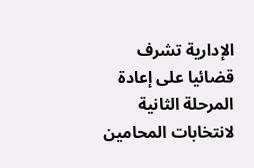الإدارية تشرف قضائيا على إعادة المرحلة الثانية لانتخابات المحامين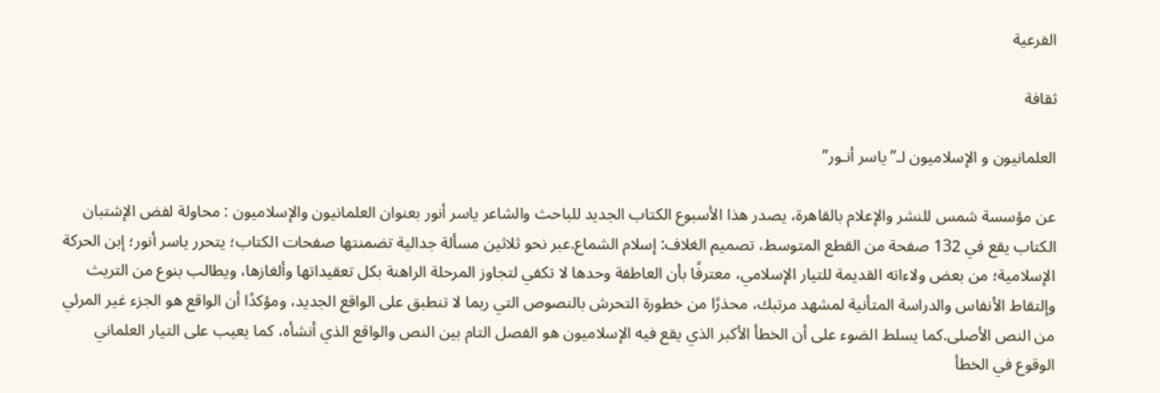الفرعية

ثقافة

العلمانيون و الإسلاميون لـ”ياسر أنـور”

عن مؤسسة شمس للنشر والإعلام بالقاهرة، يصدر هذا الأسبوع الكتاب الجديد للباحث والشاعر ياسر أنور بعنوان العلمانيون والإسلاميون : محاولة لفض الإشتبان الكتاب يقع في 132 صفحة من القطع المتوسط، تصميم الغلاف: إسلام الشماع.عبر نحو ثلاثين مسألة جدالية تضمنتها صفحات الكتاب؛ يتحرر ياسر أنور؛ إبن الحركة الإسلامية؛ من بعض ولاءاته القديمة للتيار الإسلامي، معترفًا بأن العاطفة وحدها لا تكفي لتجاوز المرحلة الراهنة بكل تعقيداتها وألغازها، ويطالب بنوع من التريث وإلتقاط الأنفاس والدراسة المتأنية لمشهد مرتبك، محذرًا من خطورة التحرش بالنصوص التي ربما لا تنطبق على الواقع الجديد، ومؤكدًا أن الواقع هو الجزء غير المرئي من النص الأصلى.كما يسلط الضوء على أن الخطأ الأكبر الذي يقع فيه الإسلاميون هو الفصل التام بين النص والواقع الذي أنشأه، كما يعيب على التيار العلماني الوقوع في الخطأ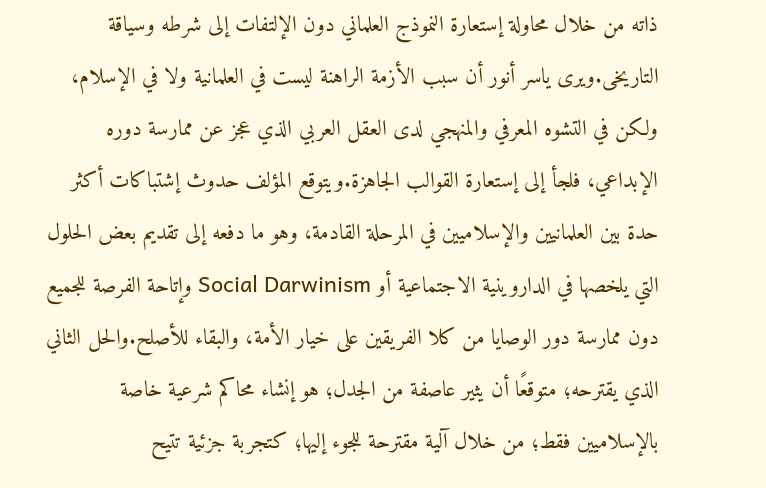ذاته من خلال محاولة إستعارة النموذج العلماني دون الإلتفات إلى شرطه وسياقة التاريخى.ويرى ياسر أنور أن سبب الأزمة الراهنة ليست في العلمانية ولا في الإسلام، ولكن في التشوه المعرفي والمنهجي لدى العقل العربي الذي عجز عن ممارسة دوره الإبداعي، فلجأ إلى إستعارة القوالب الجاهزة.ويتوقع المؤلف حدوث إشتباكات أكثر حدة بين العلمانيين والإسلاميين في المرحلة القادمة، وهو ما دفعه إلى تقديم بعض الحلول التي يلخصها في الداروينية الاجتماعية أو Social Darwinism وإتاحة الفرصة للجميع دون ممارسة دور الوصايا من كلا الفريقين على خيار الأمة، والبقاء للأصلح.والحل الثاني الذي يقترحه؛ متوقعًا أن يثير عاصفة من الجدل؛ هو إنشاء محاكم شرعية خاصة بالإسلاميين فقط؛ من خلال آلية مقترحة للجوء إليها؛ كتجربة جزئية تتيح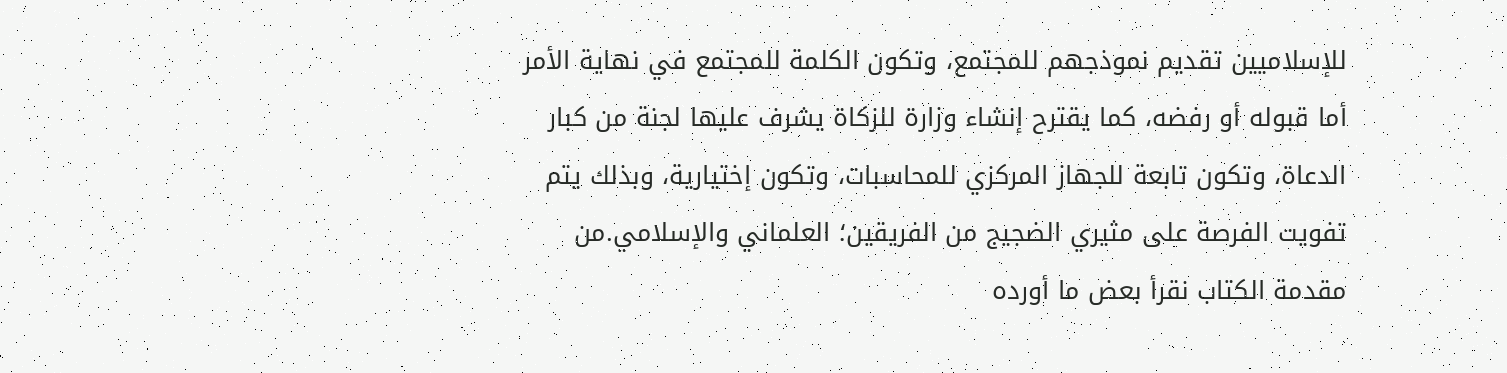للإسلاميين تقديم نموذجهم للمجتمع، وتكون الكلمة للمجتمع في نهاية الأمر أما قبوله أو رفضه، كما يقترح إنشاء وزارة للزكاة يشرف عليها لجنة من كبار الدعاة، وتكون تابعة للجهاز المركزي للمحاسبات، وتكون إختيارية، وبذلك يتم تفويت الفرصة على مثيري الضجيج من الفريقين؛ العلماني والإسلامي.من مقدمة الكتاب نقرأ بعض ما أورده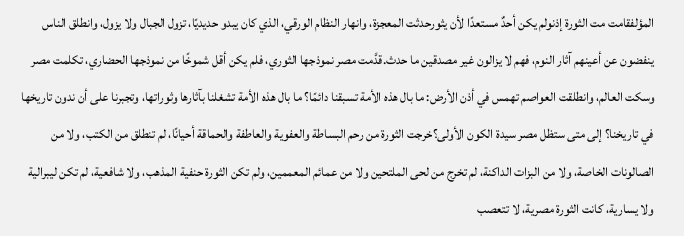المؤلفقامت مت الثورة إذنولم يكن أحدٌ مستعدًا لأن يثورحدثت المعجزة، وانهار النظام الورقي، الذي كان يبدو حديديًا، تزول الجبال ولا يزول، وانطلق الناس ينفضون عن أعينهم آثار النوم، فهم لا يزالون غير مصدقين ما حدث.قدَّمت مصر نموذجها الثوري، فلم يكن أقل شموخًا من نموذجها الحضاري، تكلمت مصر وسكت العالم، وانطلقت العواصم تهمس في أذن الأرض: ما بال هذه الأمة تسبقنا دائمًا؟ ما بال هذه الأمة تشغلنا بآثارها وثوراتها، وتجبرنا على أن ندون تاريخها في تاريخنا؟ إلى متى ستظل مصر سيدة الكون الأولى؟خرجت الثورة من رحم البساطة والعفوية والعاطفة والحماقة أحيانًا، لم تنطلق من الكتب، ولا من الصالونات الخاصة، ولا من البزات الداكنة، لم تخرج من لحى الملتحين ولا من عمائم المعممين، ولم تكن الثورة حنفية المذهب، ولا شافعية، لم تكن ليبرالية ولا يسارية، كانت الثورة مصرية، لا تتعصب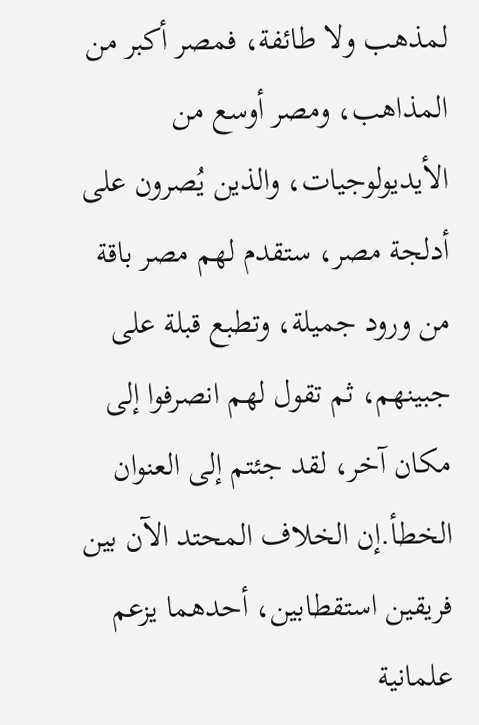لمذهب ولا طائفة، فمصر أكبر من المذاهب، ومصر أوسع من الأيديولوجيات، والذين يُصرون على أدلجة مصر، ستقدم لهم مصر باقة من ورود جميلة، وتطبع قبلة على جبينهم، ثم تقول لهم انصرفوا إلى مكان آخر، لقد جئتم إلى العنوان الخطأ.إن الخلاف المحتد الآن بين فريقين استقطابين، أحدهما يزعم علمانية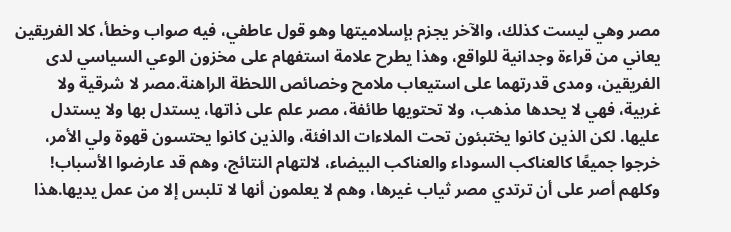مصر وهي ليست كذلك، والآخر يجزم بإسلاميتها وهو قول عاطفي، فيه صواب وخطأ، كلا الفريقين يعاني من قراءة وجدانية للواقع، وهذا يطرح علامة استفهام على مخزون الوعي السياسي لدى الفريقين، ومدى قدرتهما على استيعاب ملامح وخصائص اللحظة الراهنة.مصر لا شرقية ولا غربية، فهي لا يحدها مذهب، ولا تحتويها طائفة، مصر علم على ذاتها، يستدل بها ولا يستدل عليها. لكن الذين كانوا يختبئون تحت الملاءات الدافئة، والذين كانوا يحتسون قهوة ولي الأمر، خرجوا جميعًا كالعناكب السوداء والعناكب البيضاء، لالتهام النتائج، وهم قد عارضوا الأسباب! وكلهم أصر على أن ترتدي مصر ثياب غيرها، وهم لا يعلمون أنها لا تلبس إلا من عمل يديها.هذا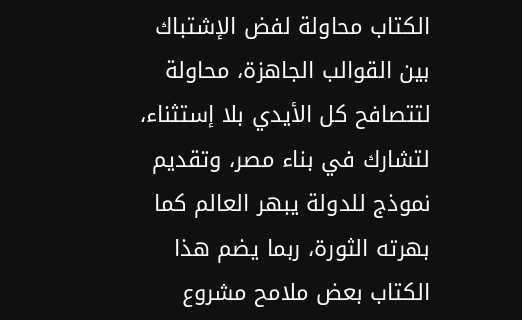الكتاب محاولة لفض الإشتباك بين القوالب الجاهزة، محاولة لتتصافح كل الأيدي بلا إستثناء، لتشارك في بناء مصر، وتقديم نموذج للدولة يبهر العالم كما بهرته الثورة، ربما يضم هذا الكتاب بعض ملامح مشروع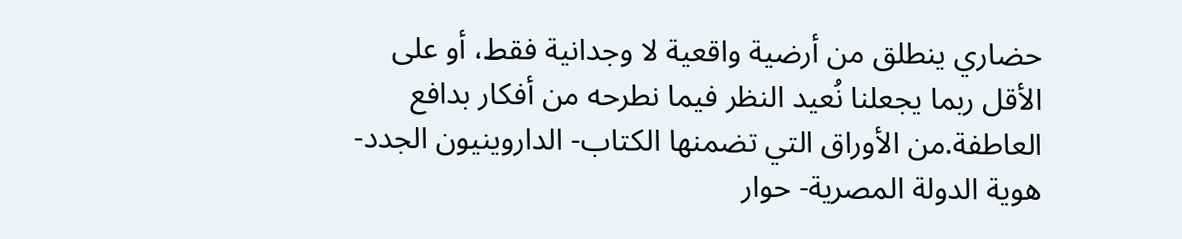حضاري ينطلق من أرضية واقعية لا وجدانية فقط، أو على الأقل ربما يجعلنا نُعيد النظر فيما نطرحه من أفكار بدافع العاطفة.من الأوراق التي تضمنها الكتاب- الداروينيون الجدد- هوية الدولة المصرية- حوار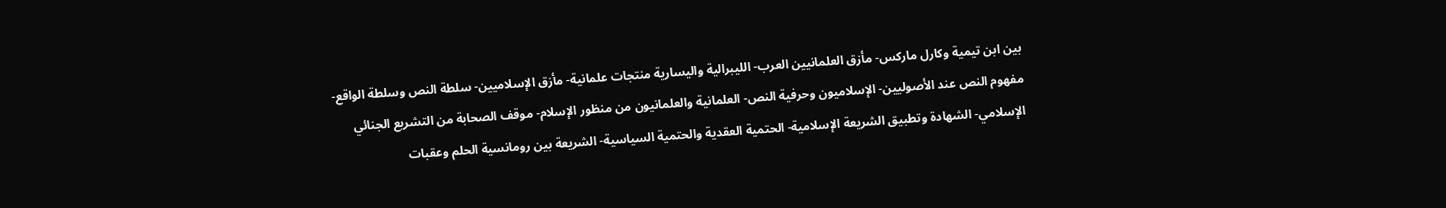بين ابن تيمية وكارل ماركس- مأزق العلمانيين العرب- الليبرالية واليسارية منتجات علمانية- مأزق الإسلاميين- سلطة النص وسلطة الواقع- مفهوم النص عند الأصوليين- الإسلاميون وحرفية النص- العلمانية والعلمانيون من منظور الإسلام- موقف الصحابة من التشريع الجنائي الإسلامي- الشهادة وتطبيق الشريعة الإسلامية- الحتمية العقدية والحتمية السياسية- الشريعة بين رومانسية الحلم وعقبات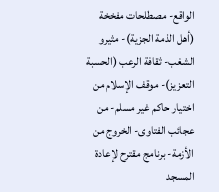الواقع- مصطلحات مفخخة (أهل الذمة الجزية)- مثيرو الشغب- ثقافة الرعب (الحسبة التعزيز)- موقف الإسلام من اختيار حاكم غير مسلم- من عجائب الفتاوى- الخروج من الأزمة- برنامج مقترح لإعادة المسجد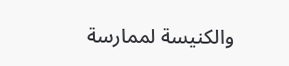والكنيسة لممارسة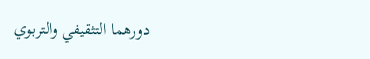دورهما التثقيفي والتربوي